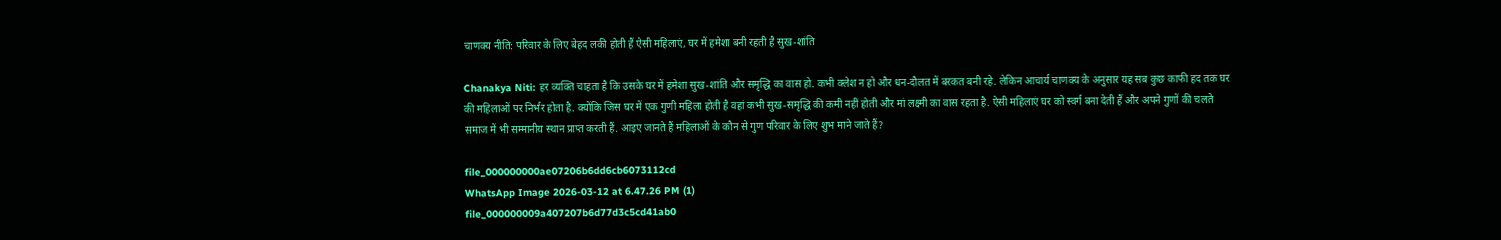चाणक्य नीति: परिवार के लिए बेहद लकी होती हैं ऐसी महिलाएं, घर में हमेशा बनी रहती है सुख-शांति

Chanakya Niti: हर व्यक्ति चाहता है कि उसके घर में हमेशा सुख-शांति और समृद्धि का वास हो. कभी क्लेश न हो और धन-दौलत में बरकत बनी रहे. लेकिन आचार्य चाणक्य के अनुसार यह सब कुछ काफी हद तक घर की महिलाओं पर निर्भर होता है. क्योंकि जिस घर में एक गुणी महिला होती है वहां कभी सुख-समृद्धि की कमी नहीं होती और मां लक्ष्मी का वास रहता है. ऐसी महिलाएं घर को स्वर्ग बना देती हैं और अपने गुणों की चलते समाज में भी सम्मानीय स्थान प्राप्त करती हैं. आइए जानते हैं महिलाओं के कौन से गुण परिवार के लिए शुभ माने जाते हैं?

file_000000000ae07206b6dd6cb6073112cd
WhatsApp Image 2026-03-12 at 6.47.26 PM (1)
file_000000009a407207b6d77d3c5cd41ab0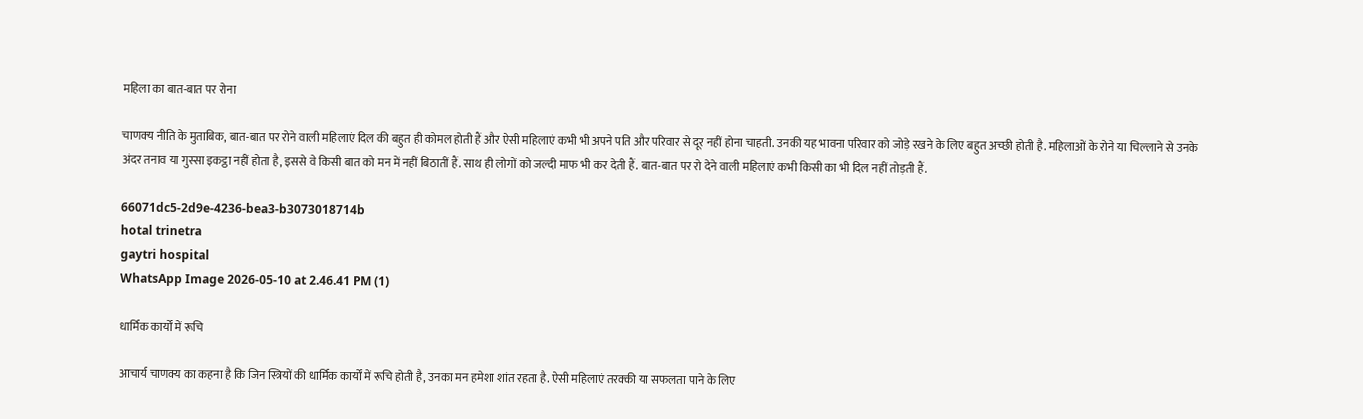महिला का बात-बात पर रोना

चाणक्‍य नीति के मुताबिक, बात-बात पर रोने वाली महिलाएं दिल की बहुत ही कोमल होती हैं और ऐसी महिलाएं कभी भी अपने पति और परिवार से दूर नहीं होना चाहती. उनकी यह भावना परिवार को जोड़े रखने के लिए बहुत अच्‍छी होती है. महिलाओं के रोने या चिल्‍लाने से उनके अंदर तनाव या गुस्‍सा इकट्ठा नहीं होता है, इससे वे किसी बात को मन में नहीं बिठातीं हैं. साथ ही लोगों को जल्‍दी माफ भी कर देती हैं. बात-बात पर रो देने वाली महिलाएं कभी किसी का भी दिल नहीं तोड़ती हैं.

66071dc5-2d9e-4236-bea3-b3073018714b
hotal trinetra
gaytri hospital
WhatsApp Image 2026-05-10 at 2.46.41 PM (1)

धार्मिक कार्यों में रूचि

आचार्य चाणक्य का कहना है कि जिन स्त्रियों की धार्मिक कार्यों में रूचि होती है, उनका मन हमेशा शांत रहता है. ऐसी महिलाएं तरक्की या सफलता पाने के लिए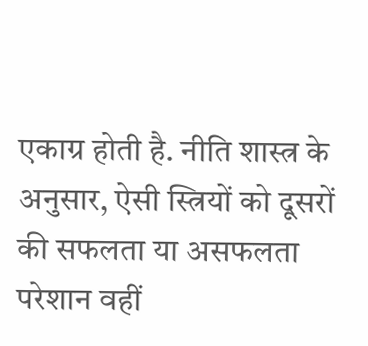एकाग्र होती है. नीति शास्त्र के अनुसार, ऐसी स्त्रियों को दूसरों की सफलता या असफलता परेशान वहीं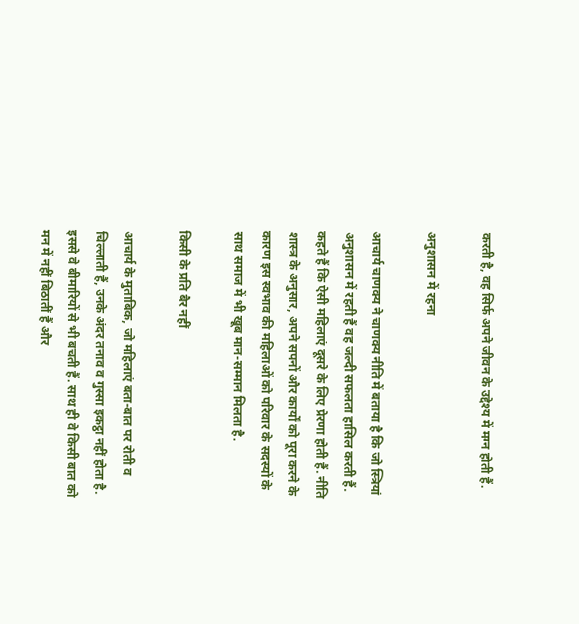करती है, वह सिर्फ अपने जीवन के उद्देश्य में मग्न होती हैं.

अनुशासन में रहना

आचार्य चाणक्य ने चाणक्य नीति में बताया है कि जो स्त्रियां अनुशासन में रहती हैं वह जल्दी सफलता हासिल करती हैं. कहते हैं कि ऐसी महिलाएं दूसरे के लिए प्रेरणा होती हैं. नीति शास्त्र के अनुसार, अपने सपनों और कार्यों को पूरा करने के कारण इस स्वभाव की महिलाओं को परिवार के सदस्यों के साथ समाज में भी खूब मान-सम्मान मिलता है.

किसी के प्रति बैर नहीं

आचार्य के मुताबिक, जो महिलाएं बता-बात पर रोती व चिल्‍लाती हैं, उनके अंदर तनाव व गुस्‍सा इकट्ठा नहीं होता है. इससे वे बीमारियों से भी बचती हैं. साथ ही वे किसी बात को मन में नहीं बिठातीं हैं और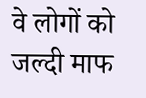वे लोगों को जल्‍दी माफ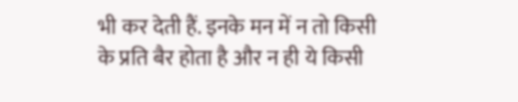भी कर देती हैं. इनके मन में न तो किसी के प्रति बैर होता है और न ही ये किसी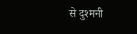से दुश्‍मनी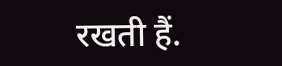रखती हैं.